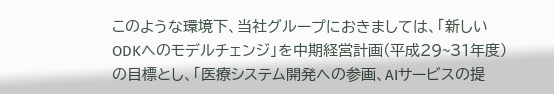このような環境下、当社グループにおきましては、「新しいODKへのモデルチェンジ」を中期経営計画(平成29~31年度)の目標とし、「医療システム開発への参画、AIサービスの提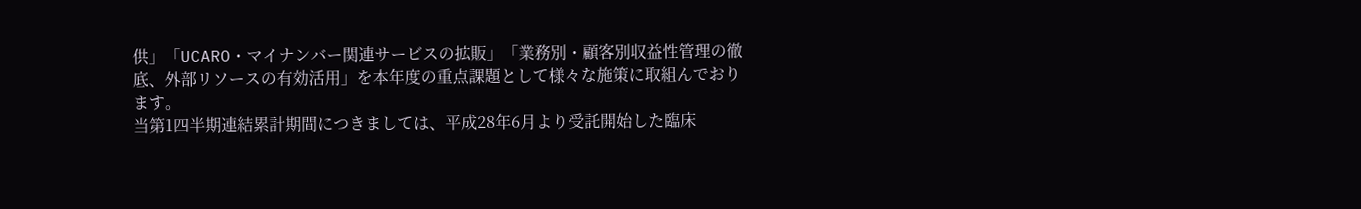供」「UCARO・マイナンバー関連サービスの拡販」「業務別・顧客別収益性管理の徹底、外部リソースの有効活用」を本年度の重点課題として様々な施策に取組んでおります。
当第1四半期連結累計期間につきましては、平成28年6月より受託開始した臨床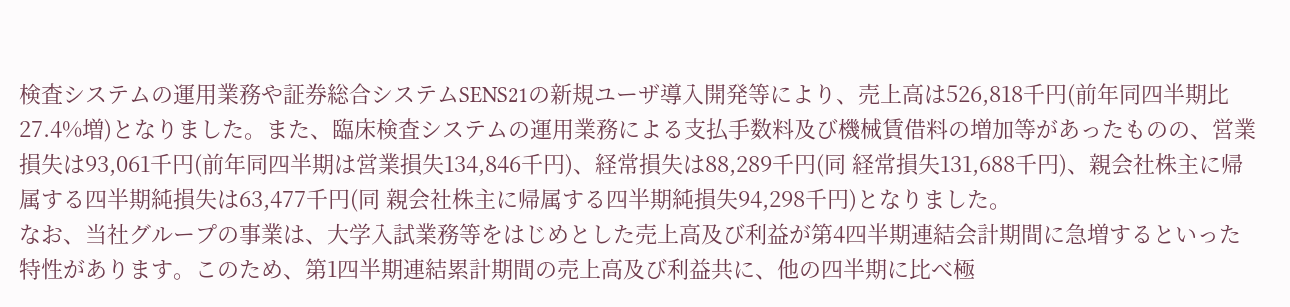検査システムの運用業務や証券総合システムSENS21の新規ユーザ導入開発等により、売上高は526,818千円(前年同四半期比 27.4%増)となりました。また、臨床検査システムの運用業務による支払手数料及び機械賃借料の増加等があったものの、営業損失は93,061千円(前年同四半期は営業損失134,846千円)、経常損失は88,289千円(同 経常損失131,688千円)、親会社株主に帰属する四半期純損失は63,477千円(同 親会社株主に帰属する四半期純損失94,298千円)となりました。
なお、当社グループの事業は、大学入試業務等をはじめとした売上高及び利益が第4四半期連結会計期間に急増するといった特性があります。このため、第1四半期連結累計期間の売上高及び利益共に、他の四半期に比べ極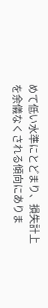めて低い水準にとどまり、損失計上を余儀なくされる傾向にありま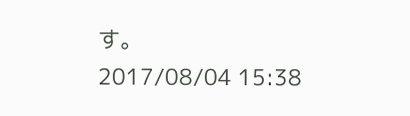す。
2017/08/04 15:38